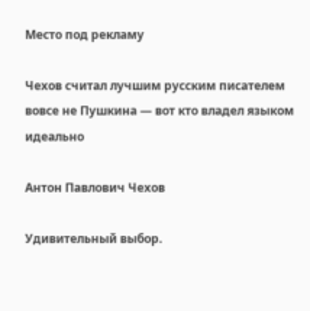Место под рекламу

Чехов считал лучшим русским писателем вовсе не Пушкина — вот кто владел языком идеально

Антон Павлович Чехов

Удивительный выбор.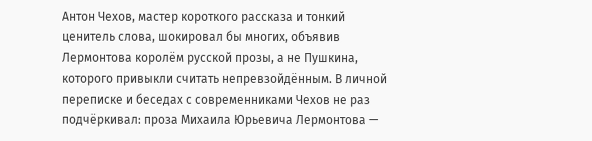Антон Чехов, мастер короткого рассказа и тонкий ценитель слова, шокировал бы многих, объявив Лермонтова королём русской прозы, а не Пушкина, которого привыкли считать непревзойдённым. В личной переписке и беседах с современниками Чехов не раз подчёркивал: проза Михаила Юрьевича Лермонтова —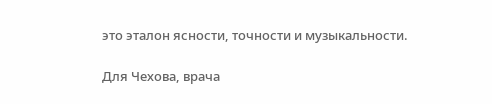это эталон ясности, точности и музыкальности.

Для Чехова, врача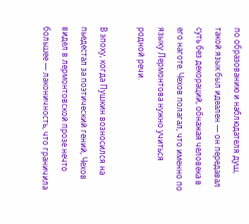по образованию и наблюдателя душ, такой язык был идеален — он передавал суть без декораций, обнажая человека в его наготе. Чехов полагал, что именно по языку Лермонтова нужно учиться родной речи.

В эпоху, когда Пушкин возносился на пьедестал за поэтический гений, Чехов видел в лермонтовской прозе нечто большее — лаконичность, что граничила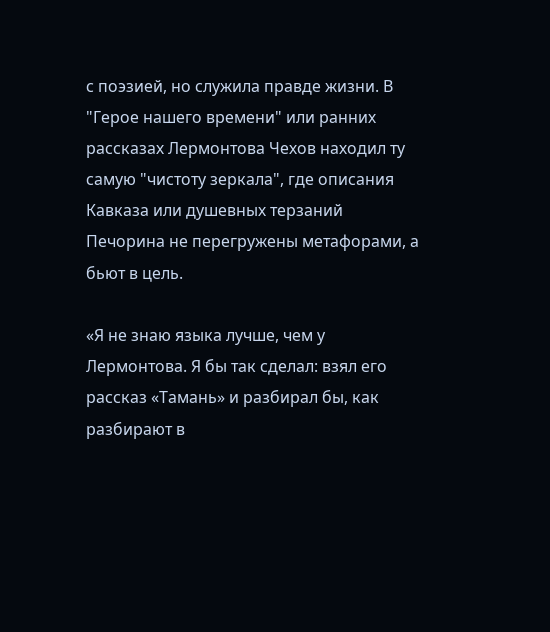с поэзией, но служила правде жизни. В "Герое нашего времени" или ранних рассказах Лермонтова Чехов находил ту самую "чистоту зеркала", где описания Кавказа или душевных терзаний Печорина не перегружены метафорами, а бьют в цель.

«Я не знаю языка лучше, чем у Лермонтова. Я бы так сделал: взял его рассказ «Тамань» и разбирал бы, как разбирают в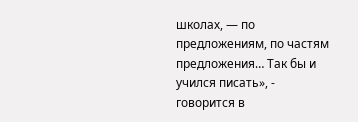школах, — по предложениям, по частям предложения… Так бы и учился писать», - говорится в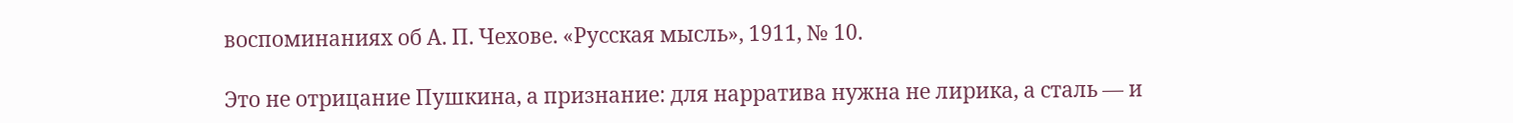воспоминаниях об А. П. Чехове. «Русская мысль», 1911, № 10.

Это не отрицание Пушкина, а признание: для нарратива нужна не лирика, а сталь — и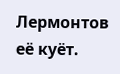Лермонтов её куёт.